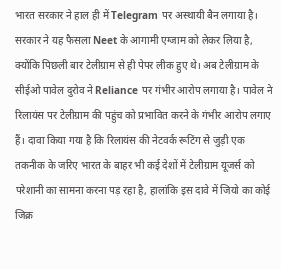भारत सरकार ने हाल ही में Telegram पर अस्थायी बैन लगाया है। सरकार ने यह फैसला Neet के आगामी एग्जाम को लेकर लिया है, क्योंकि पिछली बार टेलीग्राम से ही पेपर लीक हुए थे। अब टेलीग्राम के सीईओ पावेल दुरोव ने Reliance पर गंभीर आरोप लगाया है। पावेल ने रिलायंस पर टेलीग्राम की पहुंच को प्रभावित करने के गंभीर आरोप लगाए हैं। दावा किया गया है कि रिलायंस की नेटवर्क रूटिंग से जुड़ी एक तकनीक के जरिए भारत के बाहर भी कई देशों में टेलीग्राम यूजर्स को परेशानी का सामना करना पड़ रहा है, हालांकि इस दावे में जियो का कोई जिक्र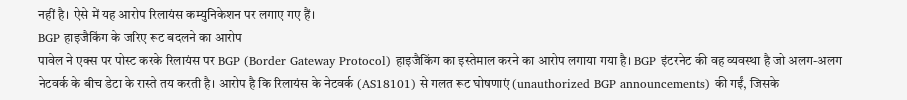नहीं है। ऐसे में यह आरोप रिलायंस कम्युनिकेशन पर लगाए गए हैं।
BGP हाइजैकिंग के जरिए रूट बदलने का आरोप
पावेल ने एक्स पर पोस्ट करके रिलायंस पर BGP (Border Gateway Protocol) हाइजैकिंग का इस्तेमाल करने का आरोप लगाया गया है। BGP इंटरनेट की वह व्यवस्था है जो अलग-अलग नेटवर्क के बीच डेटा के रास्ते तय करती है। आरोप है कि रिलायंस के नेटवर्क (AS18101) से गलत रूट घोषणाएं (unauthorized BGP announcements) की गईं, जिसके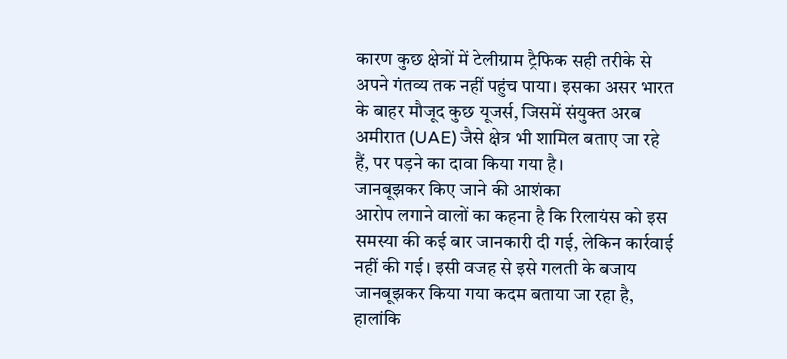कारण कुछ क्षेत्रों में टेलीग्राम ट्रैफिक सही तरीके से अपने गंतव्य तक नहीं पहुंच पाया। इसका असर भारत के बाहर मौजूद कुछ यूजर्स, जिसमें संयुक्त अरब अमीरात (UAE) जैसे क्षेत्र भी शामिल बताए जा रहे हैं, पर पड़ने का दावा किया गया है।
जानबूझकर किए जाने की आशंका
आरोप लगाने वालों का कहना है कि रिलायंस को इस समस्या की कई बार जानकारी दी गई, लेकिन कार्रवाई नहीं की गई। इसी वजह से इसे गलती के बजाय जानबूझकर किया गया कदम बताया जा रहा है, हालांकि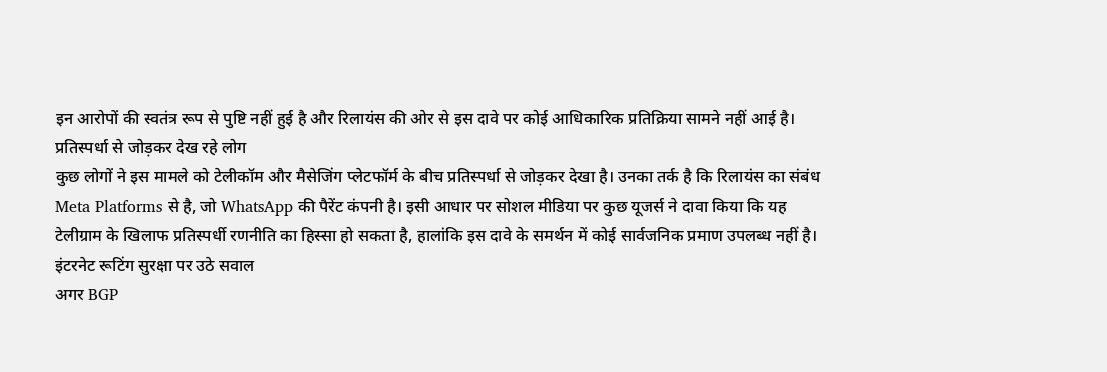इन आरोपों की स्वतंत्र रूप से पुष्टि नहीं हुई है और रिलायंस की ओर से इस दावे पर कोई आधिकारिक प्रतिक्रिया सामने नहीं आई है।
प्रतिस्पर्धा से जोड़कर देख रहे लोग
कुछ लोगों ने इस मामले को टेलीकॉम और मैसेजिंग प्लेटफॉर्म के बीच प्रतिस्पर्धा से जोड़कर देखा है। उनका तर्क है कि रिलायंस का संबंध Meta Platforms से है, जो WhatsApp की पैरेंट कंपनी है। इसी आधार पर सोशल मीडिया पर कुछ यूजर्स ने दावा किया कि यह टेलीग्राम के खिलाफ प्रतिस्पर्धी रणनीति का हिस्सा हो सकता है, हालांकि इस दावे के समर्थन में कोई सार्वजनिक प्रमाण उपलब्ध नहीं है।
इंटरनेट रूटिंग सुरक्षा पर उठे सवाल
अगर BGP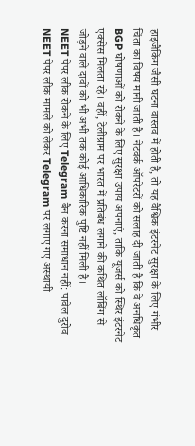हाइजैकिंग जैसी घटना वास्तव में होती है, तो यह वैश्विक इंटरनेट सुरक्षा के लिए गंभीर चिंता का विषय मानी जाती है। नेटवर्क ऑपरेटरों को सलाह दी जाती है कि वे अनधिकृत BGP घोषणाओं को रोकने के लिए सुरक्षा उपाय अपनाएं, ताकि यूजर्स को स्थिर इंटरनेट एक्सेस मिलता रहे। वहीं, टेलीग्राम पर भारत में प्रतिबंध लगाने की कथित लॉबिंग से जोड़ने वाले दावों को भी अभी तक कोई आधिकारिक पुष्टि नहीं मिली है।
NEET पेपर लीक रोकने के लिए Telegram बैन करना समाधान नहीं: पावेल दुरोव
NEET पेपर लीक मामले को लेकर Telegram पर लगाए गए अस्थायी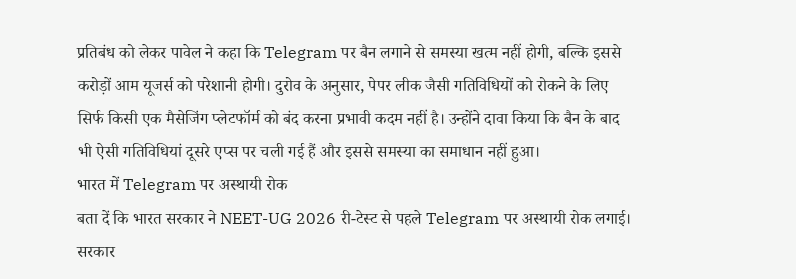प्रतिबंध को लेकर पावेल ने कहा कि Telegram पर बैन लगाने से समस्या खत्म नहीं होगी, बल्कि इससे करोड़ों आम यूजर्स को परेशानी होगी। दुरोव के अनुसार, पेपर लीक जैसी गतिविधियों को रोकने के लिए सिर्फ किसी एक मैसेजिंग प्लेटफॉर्म को बंद करना प्रभावी कदम नहीं है। उन्होंने दावा किया कि बैन के बाद भी ऐसी गतिविधियां दूसरे एप्स पर चली गई हैं और इससे समस्या का समाधान नहीं हुआ।
भारत में Telegram पर अस्थायी रोक
बता दें कि भारत सरकार ने NEET-UG 2026 री-टेस्ट से पहले Telegram पर अस्थायी रोक लगाई। सरकार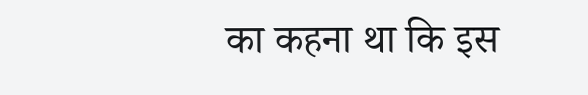का कहना था कि इस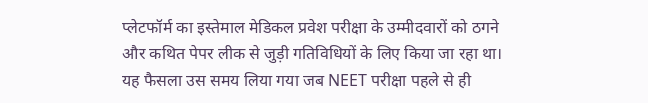प्लेटफॉर्म का इस्तेमाल मेडिकल प्रवेश परीक्षा के उम्मीदवारों को ठगने और कथित पेपर लीक से जुड़ी गतिविधियों के लिए किया जा रहा था।
यह फैसला उस समय लिया गया जब NEET परीक्षा पहले से ही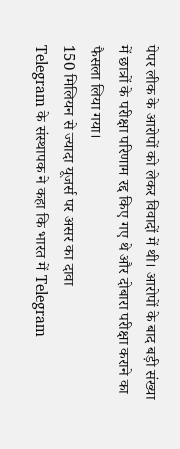पेपर लीक के आरोपों को लेकर विवादों में थी। आरोपों के बाद बड़ी संख्या में छात्रों के परीक्षा परिणाम रद्द किए गए थे और दोबारा परीक्षा कराने का फैसला लिया गया।
150 मिलियन से ज्यादा यूजर्स पर असर का दावा
Telegram के संस्थापक ने कहा कि भारत में Telegram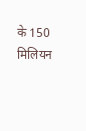के 150 मिलियन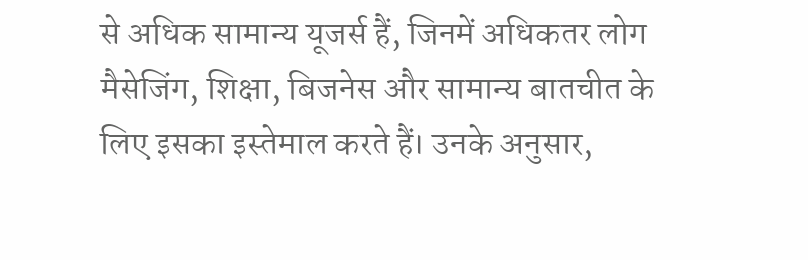से अधिक सामान्य यूजर्स हैं, जिनमें अधिकतर लोग मैसेजिंग, शिक्षा, बिजनेस और सामान्य बातचीत के लिए इसका इस्तेमाल करते हैं। उनके अनुसार,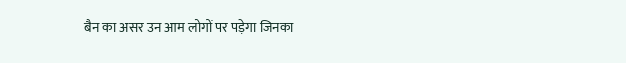बैन का असर उन आम लोगों पर पड़ेगा जिनका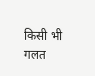किसी भी गलत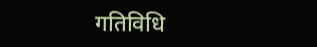गतिविधि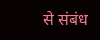से संबंध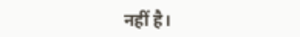नहीं है।